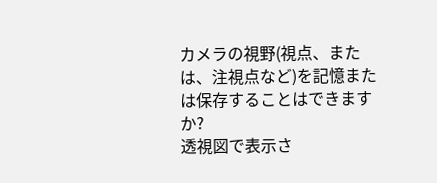カメラの視野(視点、または、注視点など)を記憶または保存することはできますか?
透視図で表示さ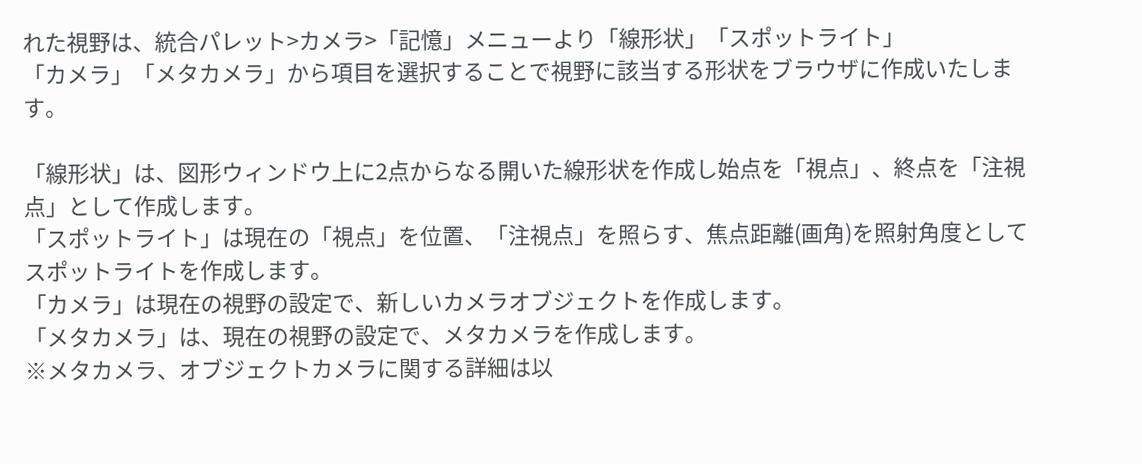れた視野は、統合パレット>カメラ>「記憶」メニューより「線形状」「スポットライト」
「カメラ」「メタカメラ」から項目を選択することで視野に該当する形状をブラウザに作成いたします。

「線形状」は、図形ウィンドウ上に2点からなる開いた線形状を作成し始点を「視点」、終点を「注視点」として作成します。
「スポットライト」は現在の「視点」を位置、「注視点」を照らす、焦点距離(画角)を照射角度としてスポットライトを作成します。
「カメラ」は現在の視野の設定で、新しいカメラオブジェクトを作成します。
「メタカメラ」は、現在の視野の設定で、メタカメラを作成します。
※メタカメラ、オブジェクトカメラに関する詳細は以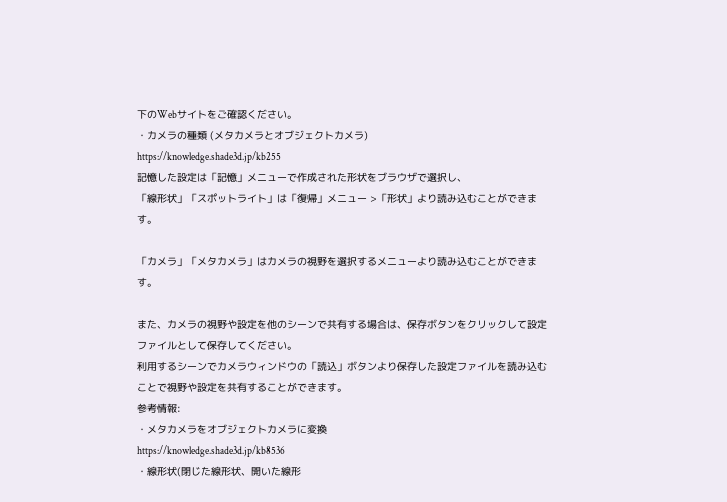下のWebサイトをご確認ください。
・カメラの種類 (メタカメラとオブジェクトカメラ)
https://knowledge.shade3d.jp/kb255
記憶した設定は「記憶」メニューで作成された形状をブラウザで選択し、
「線形状」「スポットライト」は「復帰」メニュー >「形状」より読み込むことができます。

「カメラ」「メタカメラ」はカメラの視野を選択するメニューより読み込むことができます。

また、カメラの視野や設定を他のシーンで共有する場合は、保存ボタンをクリックして設定ファイルとして保存してください。
利用するシーンでカメラウィンドウの「読込」ボタンより保存した設定ファイルを読み込むことで視野や設定を共有することができます。
参考情報:
・メタカメラをオブジェクトカメラに変換
https://knowledge.shade3d.jp/kb8536
・線形状(閉じた線形状、開いた線形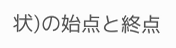状)の始点と終点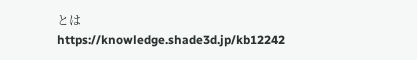とは
https://knowledge.shade3d.jp/kb12242